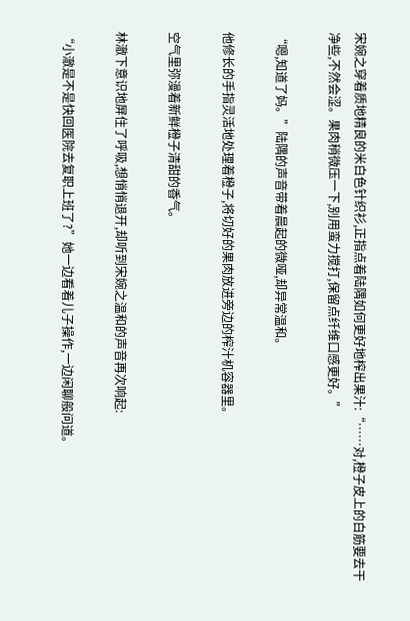宋婉之穿着质地精良的米白色针织衫,正指点着陆隅如何更好地榨出果汁:“……对,橙子皮上的白筋要去干净些,不然会涩。果肉稍微压一下,别用蛮力搅打,保留点纤维口感更好。”

“嗯,知道了妈。”陆隅的声音带着晨起的微哑,却异常温和。

他修长的手指灵活地处理着橙子,将切好的果肉放进旁边的榨汁机容器里。

空气里弥漫着新鲜橙子清甜的香气。

林澈下意识地屏住了呼吸,想悄悄退开,却听到宋婉之温和的声音再次响起:

“小澈是不是快回医院去复职上班了?”她一边看着儿子操作,一边闲聊般问道。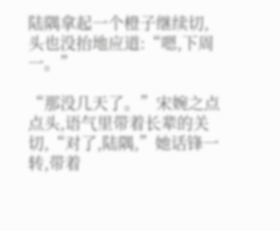陆隅拿起一个橙子继续切,头也没抬地应道:“嗯,下周一。”

“那没几天了。”宋婉之点点头,语气里带着长辈的关切,“对了,陆隅,”她话锋一转,带着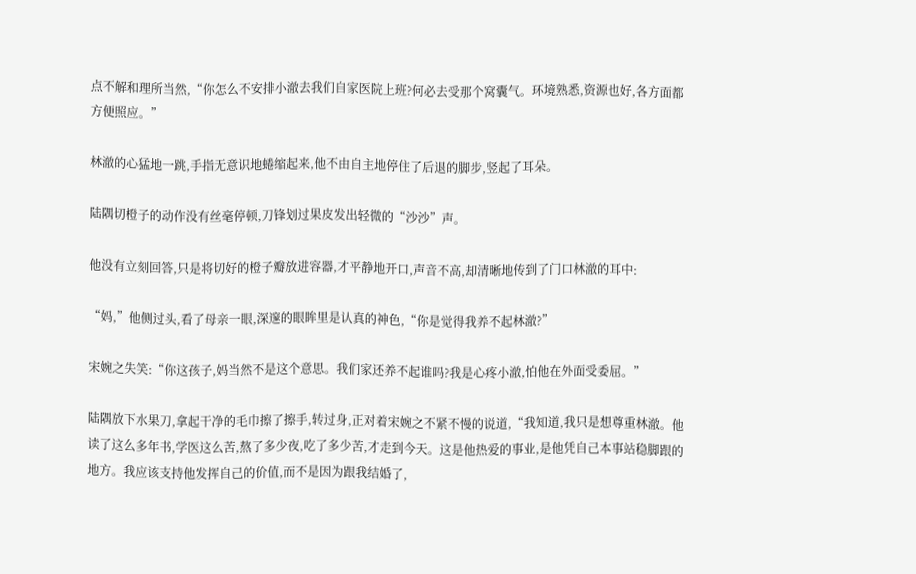点不解和理所当然,“你怎么不安排小澈去我们自家医院上班?何必去受那个窝囊气。环境熟悉,资源也好,各方面都方便照应。”

林澈的心猛地一跳,手指无意识地蜷缩起来,他不由自主地停住了后退的脚步,竖起了耳朵。

陆隅切橙子的动作没有丝毫停顿,刀锋划过果皮发出轻微的“沙沙”声。

他没有立刻回答,只是将切好的橙子瓣放进容器,才平静地开口,声音不高,却清晰地传到了门口林澈的耳中:

“妈,”他侧过头,看了母亲一眼,深邃的眼眸里是认真的神色,“你是觉得我养不起林澈?”

宋婉之失笑:“你这孩子,妈当然不是这个意思。我们家还养不起谁吗?我是心疼小澈,怕他在外面受委屈。”

陆隅放下水果刀,拿起干净的毛巾擦了擦手,转过身,正对着宋婉之不紧不慢的说道,“我知道,我只是想尊重林澈。他读了这么多年书,学医这么苦,熬了多少夜,吃了多少苦,才走到今天。这是他热爱的事业,是他凭自己本事站稳脚跟的地方。我应该支持他发挥自己的价值,而不是因为跟我结婚了,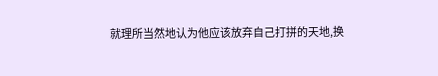就理所当然地认为他应该放弃自己打拼的天地,换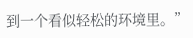到一个看似轻松的环境里。”